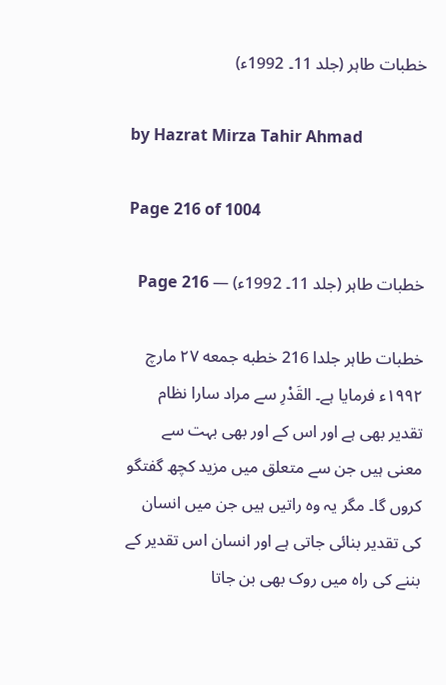خطبات طاہر (جلد 11۔ 1992ء)

by Hazrat Mirza Tahir Ahmad

Page 216 of 1004

خطبات طاہر (جلد 11۔ 1992ء) — Page 216

خطبات طاہر جلدا 216 خطبه جمعه ۲۷ مارچ ۱۹۹۲ء فرمایا ہے۔ القَدْرِ سے مراد سارا نظام تقدیر بھی ہے اور اس کے اور بھی بہت سے معنی ہیں جن سے متعلق میں مزید کچھ گفتگو کروں گا۔ مگر یہ وہ راتیں ہیں جن میں انسان کی تقدیر بنائی جاتی ہے اور انسان اس تقدیر کے بننے کی راہ میں روک بھی بن جاتا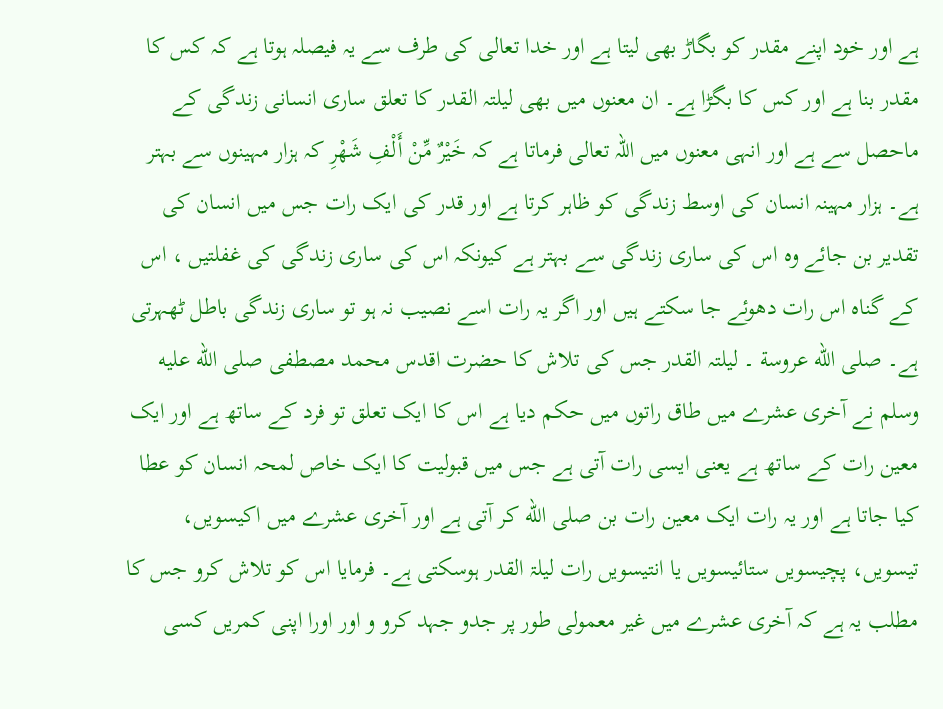ہے اور خود اپنے مقدر کو بگاڑ بھی لیتا ہے اور خدا تعالی کی طرف سے یہ فیصلہ ہوتا ہے کہ کس کا مقدر بنا ہے اور کس کا بگڑا ہے۔ ان معنوں میں بھی لیلتہ القدر کا تعلق ساری انسانی زندگی کے ماحصل سے ہے اور انہی معنوں میں اللہ تعالی فرماتا ہے کہ خَيْرٌ مِّنْ أَلْفِ شَهْرِ کہ ہزار مہینوں سے بہتر ہے۔ ہزار مہینہ انسان کی اوسط زندگی کو ظاہر کرتا ہے اور قدر کی ایک رات جس میں انسان کی تقدیر بن جائے وہ اس کی ساری زندگی سے بہتر ہے کیونکہ اس کی ساری زندگی کی غفلتیں ، اس کے گناہ اس رات دھوئے جا سکتے ہیں اور اگر یہ رات اسے نصیب نہ ہو تو ساری زندگی باطل ٹھہرتی ہے۔ صلى الله عروسة ۔ لیلتہ القدر جس کی تلاش کا حضرت اقدس محمد مصطفی صلى الله عليه وسلم نے آخری عشرے میں طاق راتوں میں حکم دیا ہے اس کا ایک تعلق تو فرد کے ساتھ ہے اور ایک معین رات کے ساتھ ہے یعنی ایسی رات آتی ہے جس میں قبولیت کا ایک خاص لمحہ انسان کو عطا کیا جاتا ہے اور یہ رات ایک معین رات بن صلى الله کر آتی ہے اور آخری عشرے میں اکیسویں، تیسویں، پچیسویں ستائیسویں یا انتیسویں رات لیلۃ القدر ہوسکتی ہے۔ فرمایا اس کو تلاش کرو جس کا مطلب یہ ہے کہ آخری عشرے میں غیر معمولی طور پر جدو جہد کرو و اور اورا اپنی کمریں کسی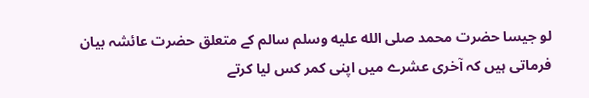لو جیسا حضرت محمد صلى الله عليه وسلم سالم کے متعلق حضرت عائشہ بیان فرماتی ہیں کہ آخری عشرے میں اپنی کمر کس لیا کرتے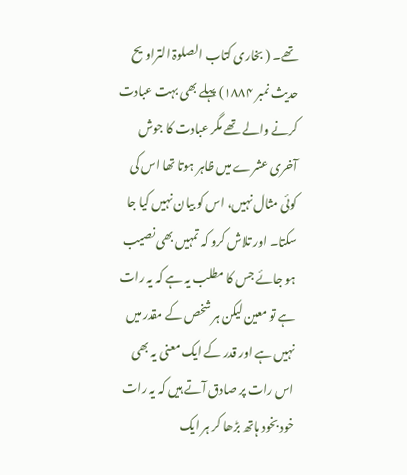تھے۔ ( بخاری کتاب الصلوۃ التراویح حدیث نمبر ۱۸۸۴) پہلے بھی بہت عبادت کرنے والے تھے مگر عبادت کا جوش آخری عشرے میں ظاہر ہوتا تھا اس کی کوئی مثال نہیں، اس کو بیان نہیں کیا جا سکتا۔ اور تلاش کرو کہ تمہیں بھی نصیب ہو جائے جس کا مطلب یہ ہے کہ یہ رات ہے تو معین لیکن ہر شخص کے مقدر میں نہیں ہے اور قدر کے ایک معنی یہ بھی اس رات پر صادق آتے ہیں کہ یہ رات خود بخود ہاتھ بڑھا کر ہر ایک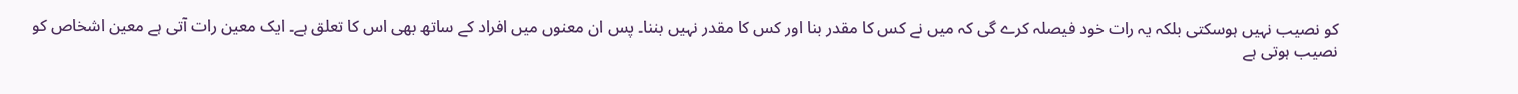کو نصیب نہیں ہوسکتی بلکہ یہ رات خود فیصلہ کرے گی کہ میں نے کس کا مقدر بنا اور کس کا مقدر نہیں بننا۔ پس ان معنوں میں افراد کے ساتھ بھی اس کا تعلق ہے۔ ایک معین رات آتی ہے معین اشخاص کو نصیب ہوتی ہے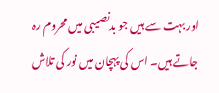اور بہت سے ہیں جو بدنصیبی میں محروم رہ جاتے ہیں۔ اس کی پہچان میں نور کی تلاش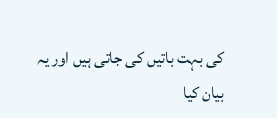کی بہت باتیں کی جاتی ہیں اور یہ بیان کیا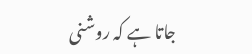جاتا ہے کہ روشنی